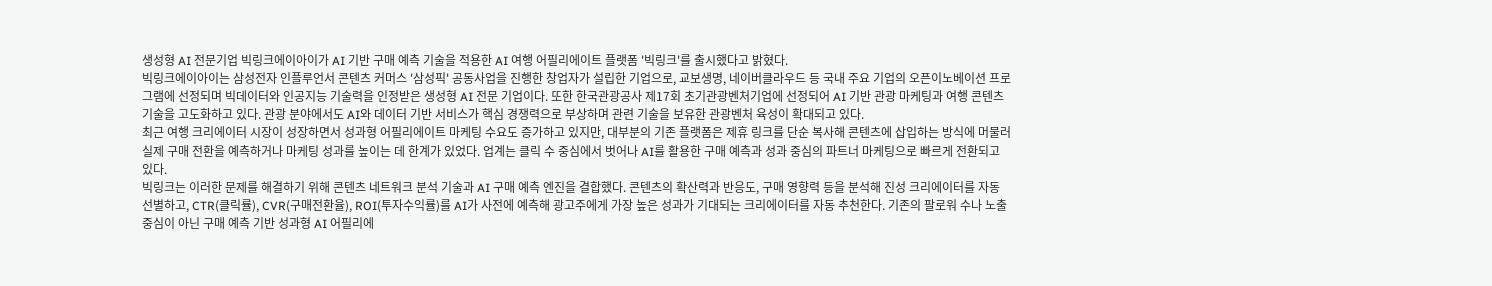생성형 AI 전문기업 빅링크에이아이가 AI 기반 구매 예측 기술을 적용한 AI 여행 어필리에이트 플랫폼 '빅링크'를 출시했다고 밝혔다.
빅링크에이아이는 삼성전자 인플루언서 콘텐츠 커머스 '삼성픽' 공동사업을 진행한 창업자가 설립한 기업으로, 교보생명, 네이버클라우드 등 국내 주요 기업의 오픈이노베이션 프로그램에 선정되며 빅데이터와 인공지능 기술력을 인정받은 생성형 AI 전문 기업이다. 또한 한국관광공사 제17회 초기관광벤처기업에 선정되어 AI 기반 관광 마케팅과 여행 콘텐츠 기술을 고도화하고 있다. 관광 분야에서도 AI와 데이터 기반 서비스가 핵심 경쟁력으로 부상하며 관련 기술을 보유한 관광벤처 육성이 확대되고 있다.
최근 여행 크리에이터 시장이 성장하면서 성과형 어필리에이트 마케팅 수요도 증가하고 있지만, 대부분의 기존 플랫폼은 제휴 링크를 단순 복사해 콘텐츠에 삽입하는 방식에 머물러 실제 구매 전환을 예측하거나 마케팅 성과를 높이는 데 한계가 있었다. 업계는 클릭 수 중심에서 벗어나 AI를 활용한 구매 예측과 성과 중심의 파트너 마케팅으로 빠르게 전환되고 있다.
빅링크는 이러한 문제를 해결하기 위해 콘텐츠 네트워크 분석 기술과 AI 구매 예측 엔진을 결합했다. 콘텐츠의 확산력과 반응도, 구매 영향력 등을 분석해 진성 크리에이터를 자동 선별하고, CTR(클릭률), CVR(구매전환율), ROI(투자수익률)를 AI가 사전에 예측해 광고주에게 가장 높은 성과가 기대되는 크리에이터를 자동 추천한다. 기존의 팔로워 수나 노출 중심이 아닌 구매 예측 기반 성과형 AI 어필리에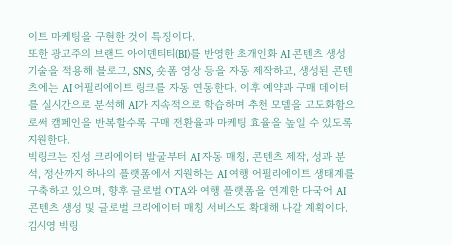이트 마케팅을 구현한 것이 특징이다.
또한 광고주의 브랜드 아이덴티티(BI)를 반영한 초개인화 AI 콘텐츠 생성 기술을 적용해 블로그, SNS, 숏폼 영상 등을 자동 제작하고, 생성된 콘텐츠에는 AI 어필리에이트 링크를 자동 연동한다. 이후 예약과 구매 데이터를 실시간으로 분석해 AI가 지속적으로 학습하며 추천 모델을 고도화함으로써 캠페인을 반복할수록 구매 전환율과 마케팅 효율을 높일 수 있도록 지원한다.
빅링크는 진성 크리에이터 발굴부터 AI 자동 매칭, 콘텐츠 제작, 성과 분석, 정산까지 하나의 플랫폼에서 지원하는 AI 여행 어필리에이트 생태계를 구축하고 있으며, 향후 글로벌 OTA와 여행 플랫폼을 연계한 다국어 AI 콘텐츠 생성 및 글로벌 크리에이터 매칭 서비스도 확대해 나갈 계획이다.
김시영 빅링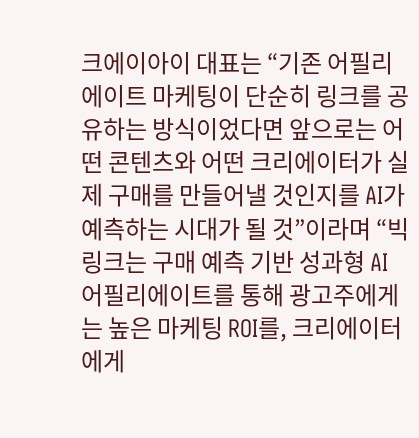크에이아이 대표는 “기존 어필리에이트 마케팅이 단순히 링크를 공유하는 방식이었다면 앞으로는 어떤 콘텐츠와 어떤 크리에이터가 실제 구매를 만들어낼 것인지를 AI가 예측하는 시대가 될 것”이라며 “빅링크는 구매 예측 기반 성과형 AI 어필리에이트를 통해 광고주에게는 높은 마케팅 ROI를, 크리에이터에게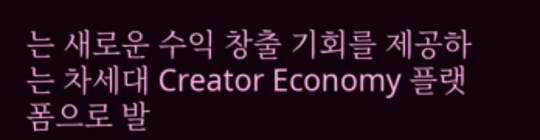는 새로운 수익 창출 기회를 제공하는 차세대 Creator Economy 플랫폼으로 발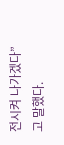전시켜 나가겠다”고 말했다.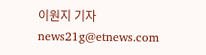이원지 기자 news21g@etnews.com